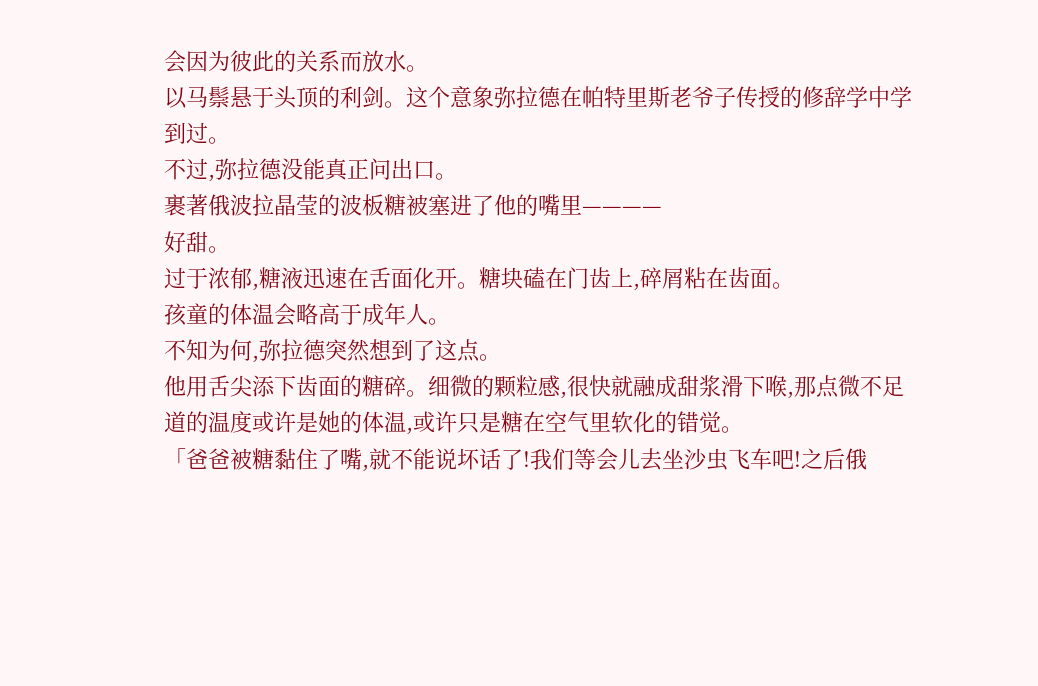会因为彼此的关系而放水。
以马鬃悬于头顶的利剑。这个意象弥拉德在帕特里斯老爷子传授的修辞学中学到过。
不过,弥拉德没能真正问出口。
裹著俄波拉晶莹的波板糖被塞进了他的嘴里————
好甜。
过于浓郁,糖液迅速在舌面化开。糖块磕在门齿上,碎屑粘在齿面。
孩童的体温会略高于成年人。
不知为何,弥拉德突然想到了这点。
他用舌尖添下齿面的糖碎。细微的颗粒感,很快就融成甜浆滑下喉,那点微不足道的温度或许是她的体温,或许只是糖在空气里软化的错觉。
「爸爸被糖黏住了嘴,就不能说坏话了!我们等会儿去坐沙虫飞车吧!之后俄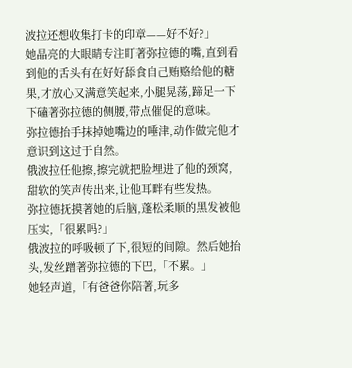波拉还想收集打卡的印章——好不好?」
她晶亮的大眼睛专注盯著弥拉德的嘴,直到看到他的舌头有在好好舔食自己贿赂给他的糖果,才放心又满意笑起来,小腿晃荡,蹄足一下下磕著弥拉德的侧腰,带点催促的意味。
弥拉德抬手抹掉她嘴边的唾津,动作做完他才意识到这过于自然。
俄波拉任他擦,擦完就把脸埋进了他的颈窝,甜软的笑声传出来,让他耳畔有些发热。
弥拉德抚摸著她的后脑,蓬松柔顺的黑发被他压实,「很累吗?」
俄波拉的呼吸顿了下,很短的间隙。然后她抬头,发丝蹭著弥拉德的下巴,「不累。」
她轻声道,「有爸爸你陪著,玩多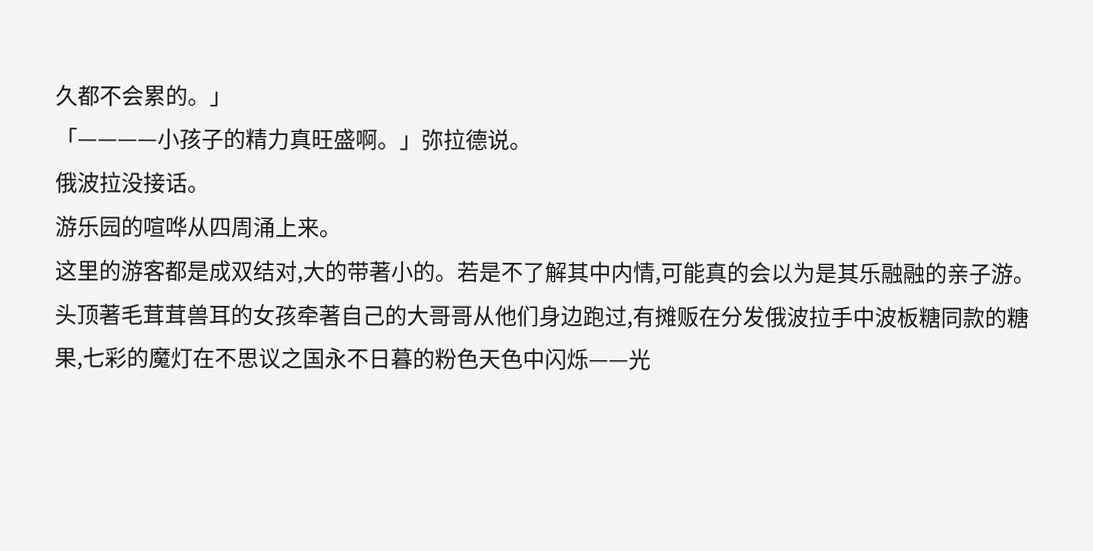久都不会累的。」
「————小孩子的精力真旺盛啊。」弥拉德说。
俄波拉没接话。
游乐园的喧哗从四周涌上来。
这里的游客都是成双结对,大的带著小的。若是不了解其中内情,可能真的会以为是其乐融融的亲子游。头顶著毛茸茸兽耳的女孩牵著自己的大哥哥从他们身边跑过,有摊贩在分发俄波拉手中波板糖同款的糖果,七彩的魔灯在不思议之国永不日暮的粉色天色中闪烁——光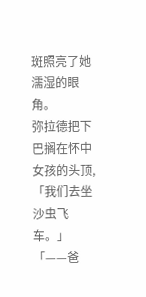斑照亮了她濡湿的眼角。
弥拉德把下巴搁在怀中女孩的头顶,「我们去坐沙虫飞车。」
「——爸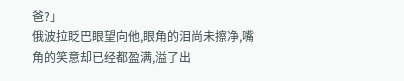爸?」
俄波拉眨巴眼望向他,眼角的泪尚未擦净,嘴角的笑意却已经都盈满,溢了出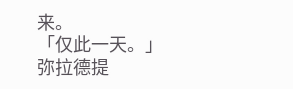来。
「仅此一天。」
弥拉德提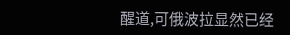醒道,可俄波拉显然已经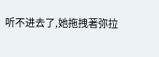听不进去了,她拖拽著弥拉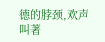德的脖颈,欢声叫著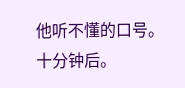他听不懂的口号。
十分钟后。